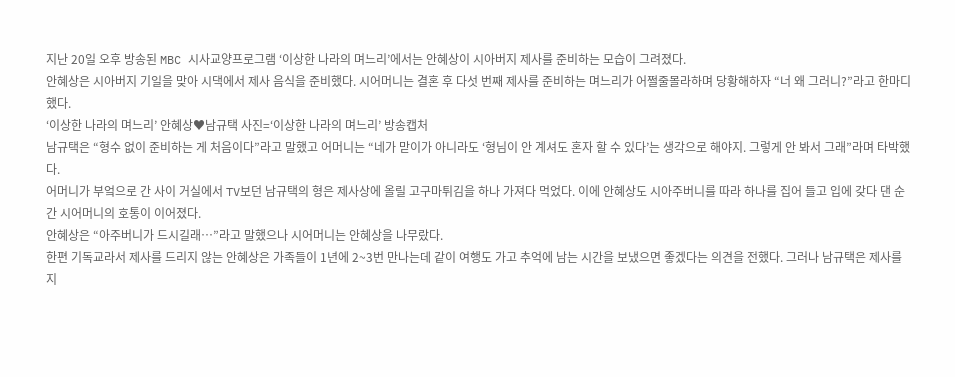지난 20일 오후 방송된 MBC 시사교양프로그램 ‘이상한 나라의 며느리’에서는 안혜상이 시아버지 제사를 준비하는 모습이 그려졌다.
안혜상은 시아버지 기일을 맞아 시댁에서 제사 음식을 준비했다. 시어머니는 결혼 후 다섯 번째 제사를 준비하는 며느리가 어쩔줄몰라하며 당황해하자 “너 왜 그러니?”라고 한마디 했다.
‘이상한 나라의 며느리’ 안혜상♥남규택 사진=‘이상한 나라의 며느리’ 방송캡처
남규택은 “형수 없이 준비하는 게 처음이다”라고 말했고 어머니는 “네가 맏이가 아니라도 ‘형님이 안 계셔도 혼자 할 수 있다’는 생각으로 해야지. 그렇게 안 봐서 그래”라며 타박했다.
어머니가 부엌으로 간 사이 거실에서 TV보던 남규택의 형은 제사상에 올릴 고구마튀김을 하나 가져다 먹었다. 이에 안혜상도 시아주버니를 따라 하나를 집어 들고 입에 갖다 댄 순간 시어머니의 호통이 이어졌다.
안혜상은 “아주버니가 드시길래…”라고 말했으나 시어머니는 안혜상을 나무랐다.
한편 기독교라서 제사를 드리지 않는 안혜상은 가족들이 1년에 2~3번 만나는데 같이 여행도 가고 추억에 남는 시간을 보냈으면 좋겠다는 의견을 전했다. 그러나 남규택은 제사를 지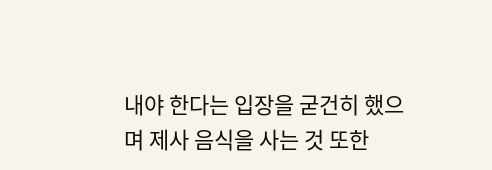내야 한다는 입장을 굳건히 했으며 제사 음식을 사는 것 또한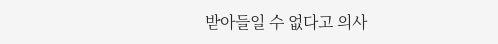받아들일 수 없다고 의사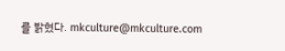를 밝혔다. mkculture@mkculture.com